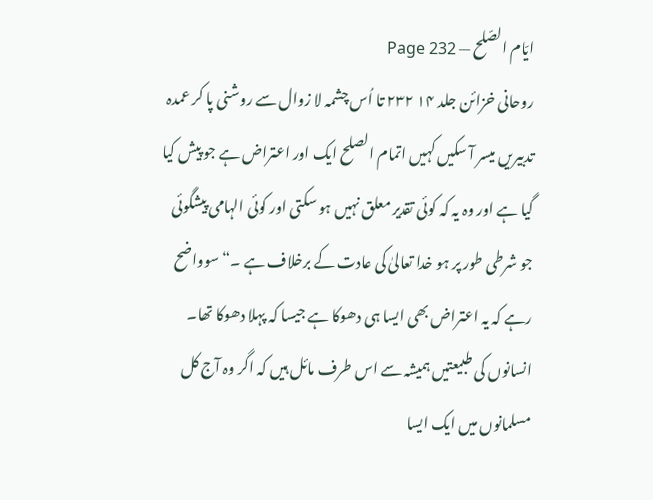ایّام الصّلح — Page 232
روحانی خزائن جلد ۱۴ ۲۳۲ تا اُس چشمہ لا زوال سے روشنی پا کر عمدہ تدبیریں میسر آ سکیں کہیں اتمام الصلح ایک اور اعتراض ہے جو پیش کیا گیا ہے اور وہ یہ کہ کوئی تقدیر معلق نہیں ہو سکتی اور کوئی الہامی پیشگوئی جو شرطی طور پر ہو خدا تعالیٰ کی عادت کے برخلاف ہے ۔“ سوواضح رہے کہ یہ اعتراض بھی ایسا ہی دھوکا ہے جیسا کہ پہلا دھوکا تھا۔ انسانوں کی طبیعتیں ہمیشہ سے اس طرف مائل ہیں کہ اگر وہ آج کل مسلمانوں میں ایک ایسا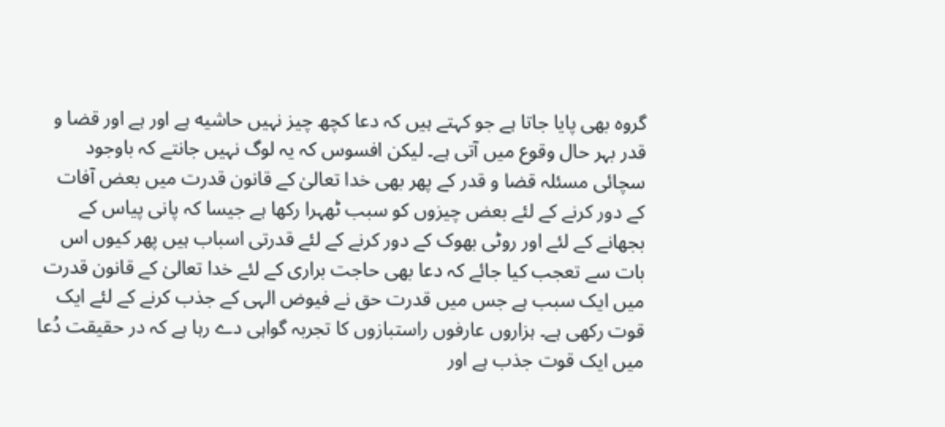گروہ بھی پایا جاتا ہے جو کہتے ہیں کہ دعا کچھ چیز نہیں حاشیه ہے اور ہے اور قضا و قدر بہر حال وقوع میں آتی ہے۔ لیکن افسوس کہ یہ لوگ نہیں جانتے کہ باوجود سچائی مسئلہ قضا و قدر کے پھر بھی خدا تعالیٰ کے قانون قدرت میں بعض آفات کے دور کرنے کے لئے بعض چیزوں کو سبب ٹھہرا رکھا ہے جیسا کہ پانی پیاس کے بجھانے کے لئے اور روٹی بھوک کے دور کرنے کے لئے قدرتی اسباب ہیں پھر کیوں اس بات سے تعجب کیا جائے کہ دعا بھی حاجت براری کے لئے خدا تعالیٰ کے قانون قدرت میں ایک سبب ہے جس میں قدرت حق نے فیوض الہی کے جذب کرنے کے لئے ایک قوت رکھی ہے۔ ہزاروں عارفوں راستبازوں کا تجربہ گواہی دے رہا ہے کہ در حقیقت دُعا میں ایک قوت جذب ہے اور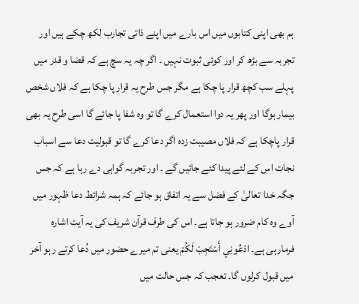ہم بھی اپنی کتابوں میں اس بارے میں اپنے ذاتی تجارب لکھ چکے ہیں اور تجربہ سے بڑھ کر اور کوئی ثبوت نہیں ۔ اگر چہ یہ سچ ہے کہ قضا و قدر میں پہلے سب کچھ قرار پا چکا ہے مگر جس طرح یہ قرار پا چکا ہے کہ فلاں شخص بیمار ہوگا اور پھر یہ دوا استعمال کرے گا تو وہ شفا پا جائے گا اسی طرح یہ بھی قرار پاچکا ہے کہ فلاں مصیبت زدہ اگر دعا کرے گا تو قبولیت دعا سے اسباب نجات اس کے لئے پیدا کئے جائیں گے ۔ اور تجربہ گواہی دے رہا ہے کہ جس جگہ خدا تعالیٰ کے فضل سے یہ اتفاق ہو جائے کہ ہمہ شرائط دعا ظہور میں آوے وہ کام ضرور ہو جاتا ہے۔ اس کی طرف قرآن شریف کی یہ آیت اشارہ فرمارہی ہے۔ ادْعُونِي أَسْتَجِبْ لَكُمْ یعنی تم میرے حضور میں دُعا کرتے رہو آخر میں قبول کرلوں گا۔ تعجب کہ جس حالت میں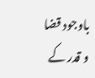باوجود قضا و قدر کے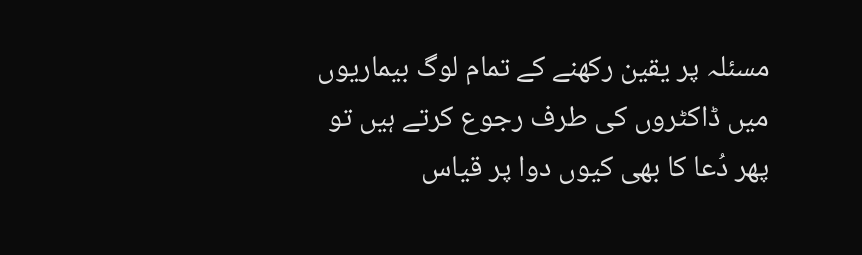مسئلہ پر یقین رکھنے کے تمام لوگ بیماریوں میں ڈاکٹروں کی طرف رجوع کرتے ہیں تو پھر دُعا کا بھی کیوں دوا پر قیاس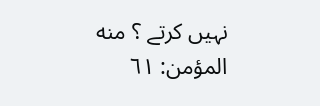نہیں کرتے ؟ منه المؤمن: ٦١